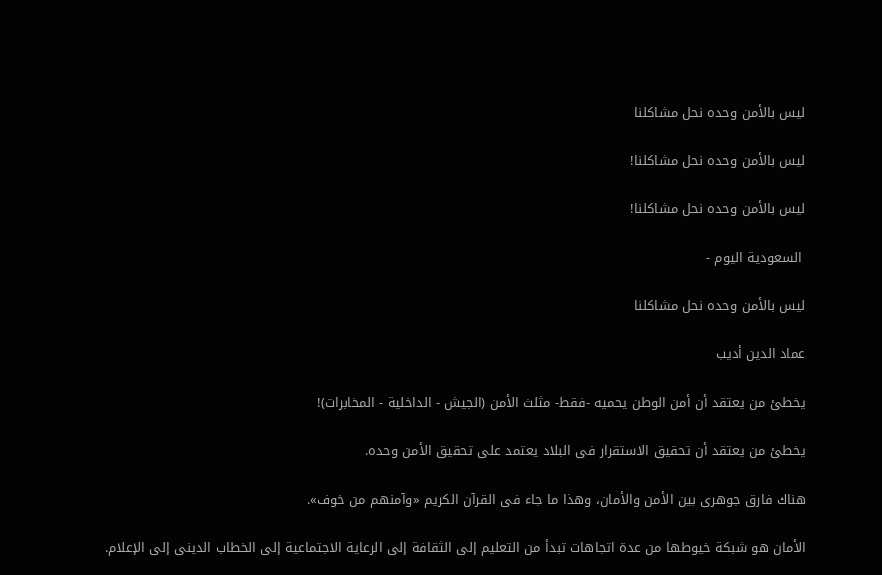ليس بالأمن وحده نحل مشاكلنا

ليس بالأمن وحده نحل مشاكلنا!

ليس بالأمن وحده نحل مشاكلنا!

 السعودية اليوم -

ليس بالأمن وحده نحل مشاكلنا

عماد الدين أديب

يخطئ من يعتقد أن أمن الوطن يحميه -فقط- مثلث الأمن (الجيش - الداخلية - المخابرات)!

يخطئ من يعتقد أن تحقيق الاستقرار فى البلاد يعتمد على تحقيق الأمن وحده.

هناك فارق جوهرى بين الأمن والأمان، وهذا ما جاء فى القرآن الكريم «وآمنهم من خوف».

الأمان هو شبكة خيوطها من عدة اتجاهات تبدأ من التعليم إلى الثقافة إلى الرعاية الاجتماعية إلى الخطاب الدينى إلى الإعلام.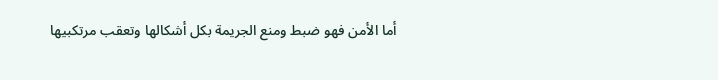أما الأمن فهو ضبط ومنع الجريمة بكل أشكالها وتعقب مرتكبيها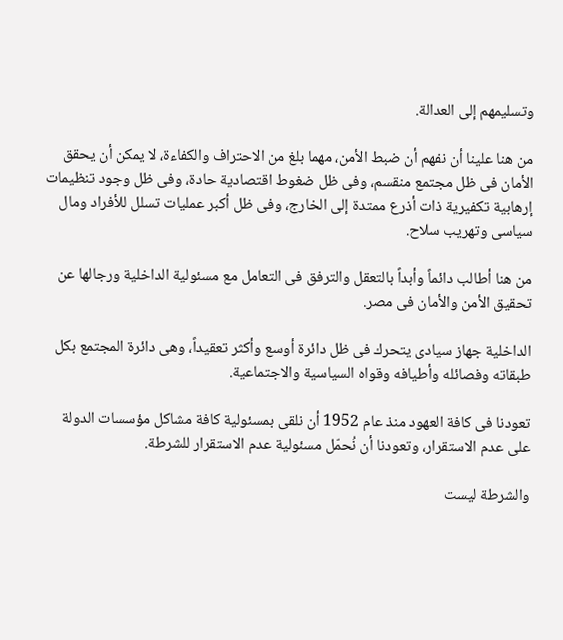وتسليمهم إلى العدالة.

من هنا علينا أن نفهم أن ضبط الأمن، مهما بلغ من الاحتراف والكفاءة، لا يمكن أن يحقق الأمان فى ظل مجتمع منقسم، وفى ظل ضغوط اقتصادية حادة، وفى ظل وجود تنظيمات إرهابية تكفيرية ذات أذرع ممتدة إلى الخارج، وفى ظل أكبر عمليات تسلل للأفراد ومال سياسى وتهريب سلاح.

من هنا أطالب دائماً وأبداً بالتعقل والترفق فى التعامل مع مسئولية الداخلية ورجالها عن تحقيق الأمن والأمان فى مصر.

الداخلية جهاز سيادى يتحرك فى ظل دائرة أوسع وأكثر تعقيداً، وهى دائرة المجتمع بكل طبقاته وفصائله وأطيافه وقواه السياسية والاجتماعية.

تعودنا فى كافة العهود منذ عام 1952 أن نلقى بمسئولية كافة مشاكل مؤسسات الدولة على عدم الاستقرار، وتعودنا أن نُحمّل مسئولية عدم الاستقرار للشرطة.

والشرطة ليست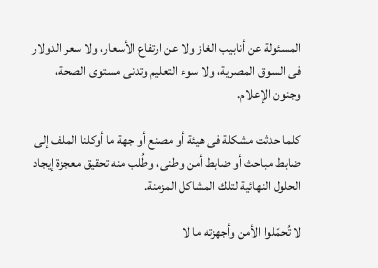المسئولة عن أنابيب الغاز ولا عن ارتفاع الأسعار، ولا سعر الدولار فى السوق المصرية، ولا سوء التعليم وتدنى مستوى الصحة، وجنون الإعلام.

كلما حدثت مشكلة فى هيئة أو مصنع أو جهة ما أوكلنا الملف إلى ضابط مباحث أو ضابط أمن وطنى، وطُلب منه تحقيق معجزة إيجاد الحلول النهائية لتلك المشاكل المزمنة.

لا تُحمّلوا الأمن وأجهزته ما لا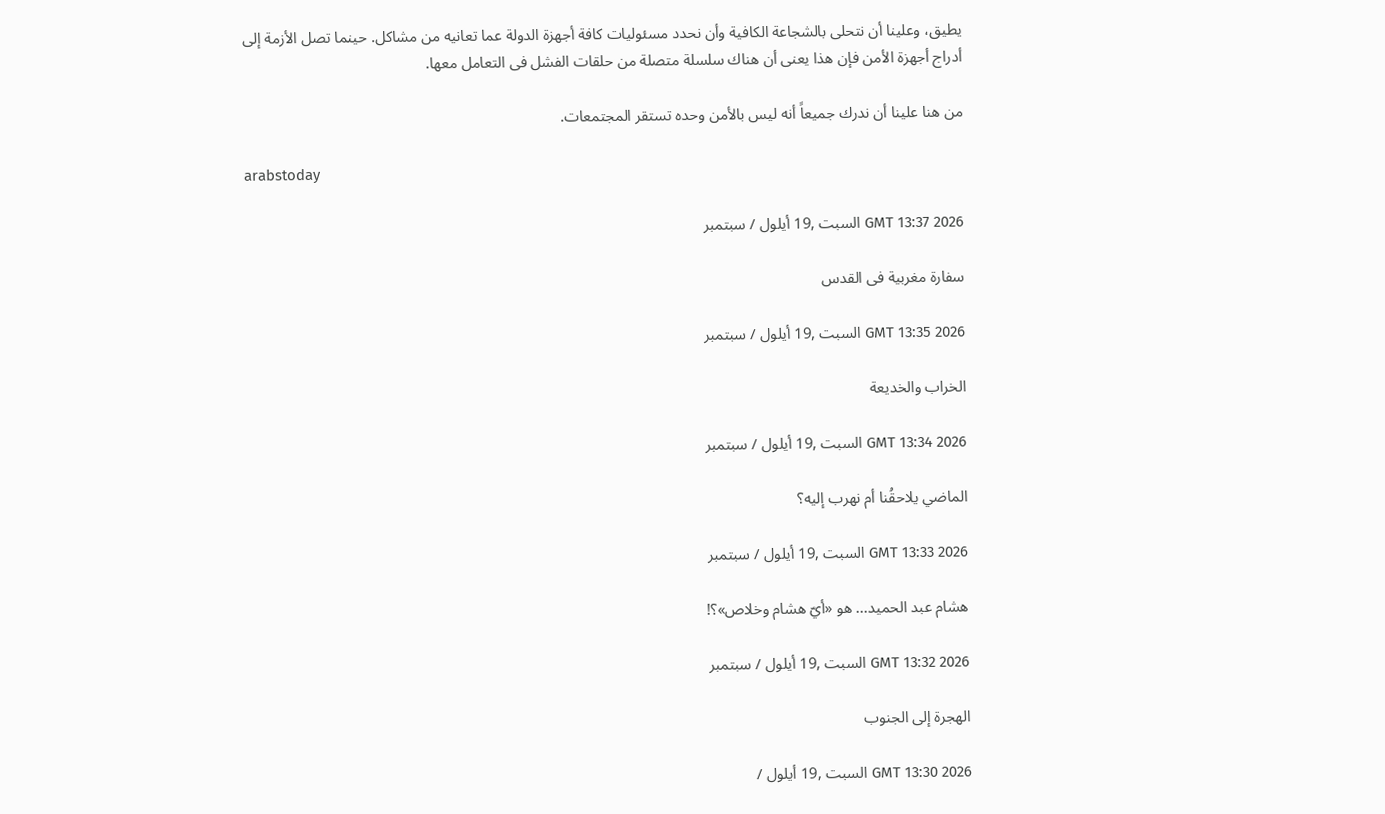يطيق، وعلينا أن نتحلى بالشجاعة الكافية وأن نحدد مسئوليات كافة أجهزة الدولة عما تعانيه من مشاكل. حينما تصل الأزمة إلى أدراج أجهزة الأمن فإن هذا يعنى أن هناك سلسلة متصلة من حلقات الفشل فى التعامل معها.

من هنا علينا أن ندرك جميعاً أنه ليس بالأمن وحده تستقر المجتمعات.

arabstoday

GMT 13:37 2026 السبت ,19 أيلول / سبتمبر

سفارة مغربية فى القدس

GMT 13:35 2026 السبت ,19 أيلول / سبتمبر

الخراب والخديعة

GMT 13:34 2026 السبت ,19 أيلول / سبتمبر

الماضي يلاحقُنا أم نهرب إليه؟

GMT 13:33 2026 السبت ,19 أيلول / سبتمبر

هشام عبد الحميد... هو «أيّ هشام وخلاص»؟!

GMT 13:32 2026 السبت ,19 أيلول / سبتمبر

الهجرة إلى الجنوب

GMT 13:30 2026 السبت ,19 أيلول /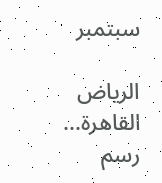سبتمبر

الرياض القاهرة... رسم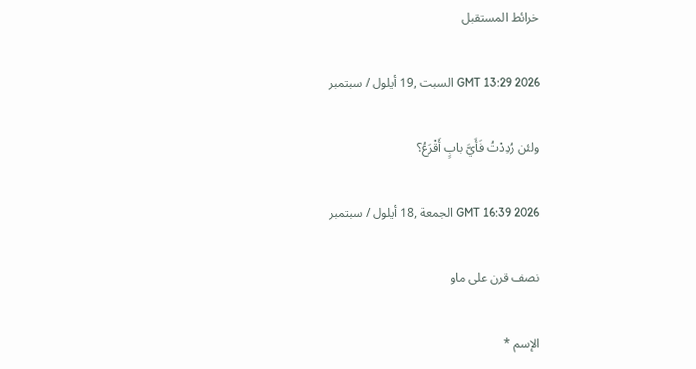خرائط المستقبل

GMT 13:29 2026 السبت ,19 أيلول / سبتمبر

ولئن رُدِدْتُ فَأَيَّ بابٍ أَقْرَعُ؟

GMT 16:39 2026 الجمعة ,18 أيلول / سبتمبر

نصف قرن على ماو

الإسم *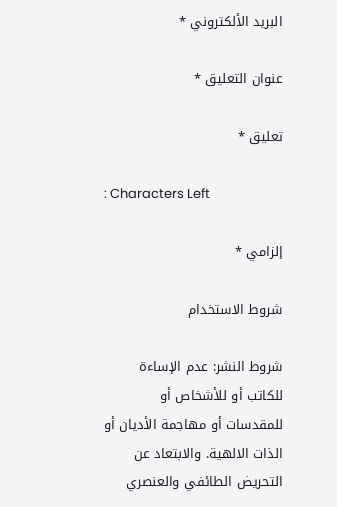البريد الألكتروني *

عنوان التعليق *

تعليق *

: Characters Left

إلزامي *

شروط الاستخدام

شروط النشر: عدم الإساءة للكاتب أو للأشخاص أو للمقدسات أو مهاجمة الأديان أو الذات الالهية. والابتعاد عن التحريض الطائفي والعنصري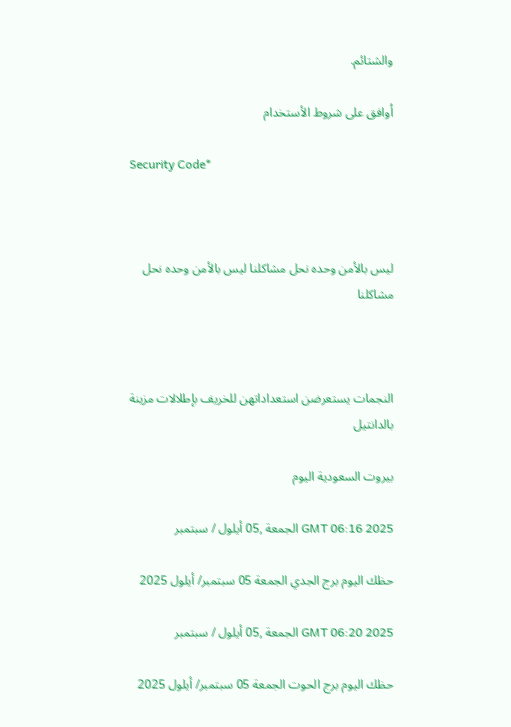والشتائم.

اُوافق على شروط الأستخدام

Security Code*



ليس بالأمن وحده نحل مشاكلنا ليس بالأمن وحده نحل مشاكلنا



النجمات يستعرضن استعداداتهن للخريف بإطلالات مزينة بالدانتيل

بيروت السعودية اليوم

GMT 06:16 2025 الجمعة ,05 أيلول / سبتمبر

حظك اليوم برج الجدي الجمعة 05 سبتمبر/ أيلول 2025

GMT 06:20 2025 الجمعة ,05 أيلول / سبتمبر

حظك اليوم برج الحوت الجمعة 05 سبتمبر/ أيلول 2025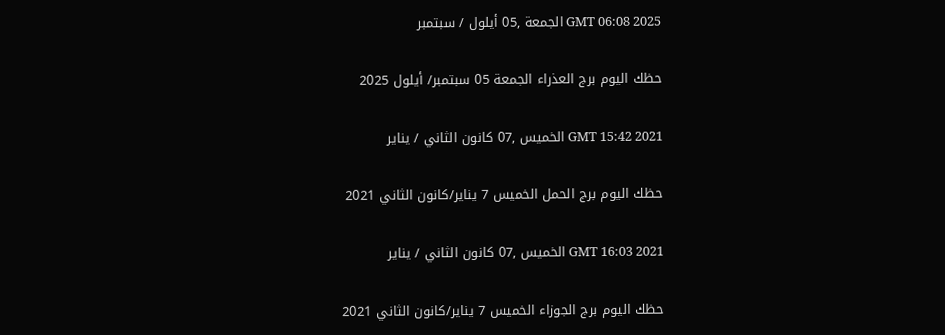GMT 06:08 2025 الجمعة ,05 أيلول / سبتمبر

حظك اليوم برج العذراء الجمعة 05 سبتمبر/ أيلول 2025

GMT 15:42 2021 الخميس ,07 كانون الثاني / يناير

حظك اليوم برج الحمل الخميس 7 يناير/كانون الثاني 2021

GMT 16:03 2021 الخميس ,07 كانون الثاني / يناير

حظك اليوم برج الجوزاء الخميس 7 يناير/كانون الثاني 2021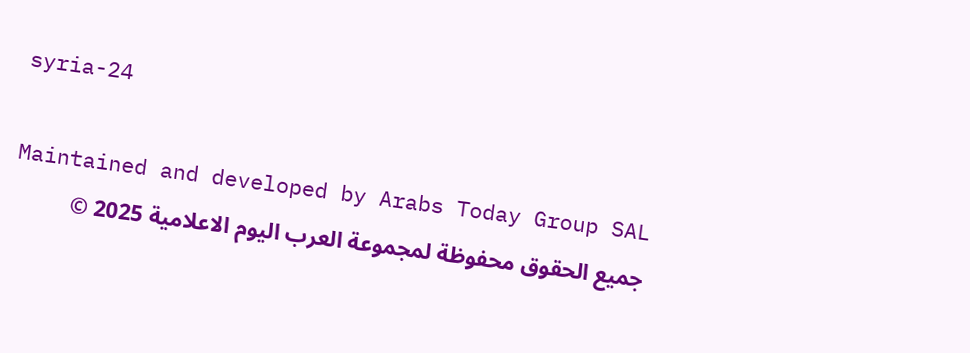syria-24

Maintained and developed by Arabs Today Group SAL
جميع الحقوق محفوظة لمجموعة العرب اليوم الاعلامية 2025 ©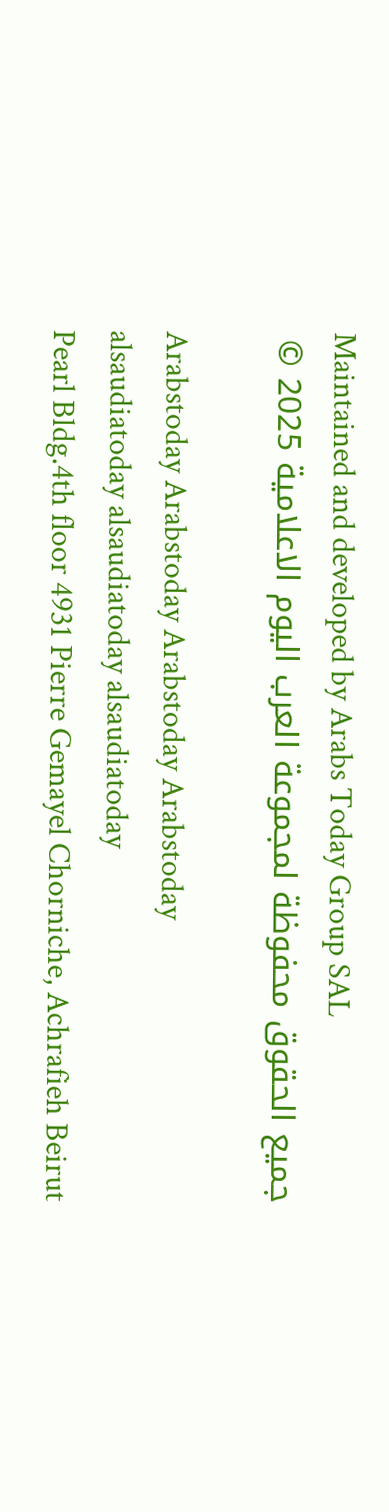Maintained and developed by Arabs Today Group SAL
جميع الحقوق محفوظة لمجموعة العرب اليوم الاعلامية 2025 ©

Arabstoday Arabstoday Arabstoday Arabstoday
alsaudiatoday alsaudiatoday alsaudiatoday
Pearl Bldg.4th floor 4931 Pierre Gemayel Chorniche, Achrafieh Beirut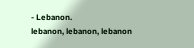- Lebanon.
lebanon, lebanon, lebanon